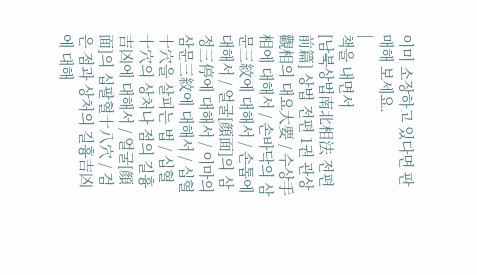이미 소장하고 있다면 판매해 보세요.
|
책을 내면서
[남북상법南北相法 전편前篇] 상법 전편 1권 관상觀相의 대요大要 / 수상手相에 대해서 / 손바닥의 삼문三紋에 대해서 / 손톱에 대해서 / 얼굴[顔面]의 삼정三停에 대해서 / 이마의 삼문三紋에 대해서 / 십혈十穴을 살피는 법 / 십혈十穴의 상처나 점의 길흉吉凶에 대해서 / 얼굴[顔面]의 십팔혈十八穴 / 검은 점과 상처의 길흉吉凶에 대해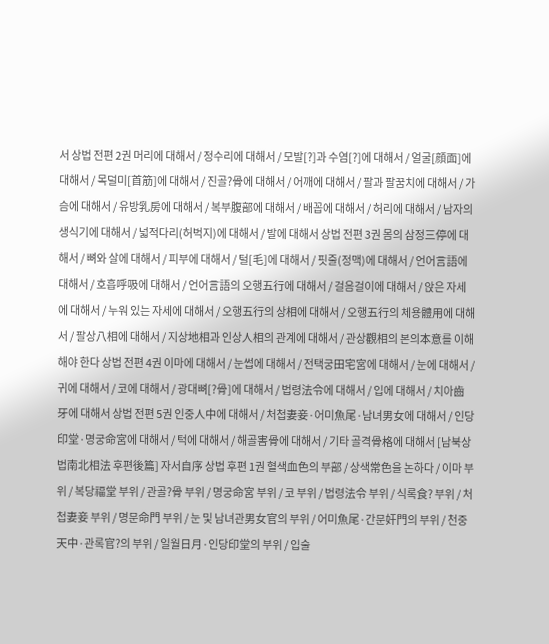서 상법 전편 2권 머리에 대해서 / 정수리에 대해서 / 모발[?]과 수염[?]에 대해서 / 얼굴[顔面]에 대해서 / 목덜미[首筋]에 대해서 / 진골?骨에 대해서 / 어깨에 대해서 / 팔과 팔꿈치에 대해서 / 가슴에 대해서 / 유방乳房에 대해서 / 복부腹部에 대해서 / 배꼽에 대해서 / 허리에 대해서 / 남자의 생식기에 대해서 / 넓적다리(허벅지)에 대해서 / 발에 대해서 상법 전편 3권 몸의 삼정三停에 대해서 / 뼈와 살에 대해서 / 피부에 대해서 / 털[毛]에 대해서 / 핏줄(정맥)에 대해서 / 언어言語에 대해서 / 호흡呼吸에 대해서 / 언어言語의 오행五行에 대해서 / 걸음걸이에 대해서 / 앉은 자세에 대해서 / 누워 있는 자세에 대해서 / 오행五行의 상相에 대해서 / 오행五行의 체용體用에 대해서 / 팔상八相에 대해서 / 지상地相과 인상人相의 관계에 대해서 / 관상觀相의 본의本意를 이해해야 한다 상법 전편 4권 이마에 대해서 / 눈썹에 대해서 / 전택궁田宅宮에 대해서 / 눈에 대해서 / 귀에 대해서 / 코에 대해서 / 광대뼈[?骨]에 대해서 / 법령法令에 대해서 / 입에 대해서 / 치아齒牙에 대해서 상법 전편 5권 인중人中에 대해서 / 처첩妻妾·어미魚尾·남녀男女에 대해서 / 인당印堂·명궁命宮에 대해서 / 턱에 대해서 / 해골害骨에 대해서 / 기타 골격骨格에 대해서 [남북상법南北相法 후편後篇] 자서自序 상법 후편 1권 혈색血色의 부部 / 상색常色을 논하다 / 이마 부위 / 복당福堂 부위 / 관골?骨 부위 / 명궁命宮 부위 / 코 부위 / 법령法令 부위 / 식록食? 부위 / 처첩妻妾 부위 / 명문命門 부위 / 눈 및 남녀관男女官의 부위 / 어미魚尾·간문奸門의 부위 / 천중天中·관록官?의 부위 / 일월日月·인당印堂의 부위 / 입술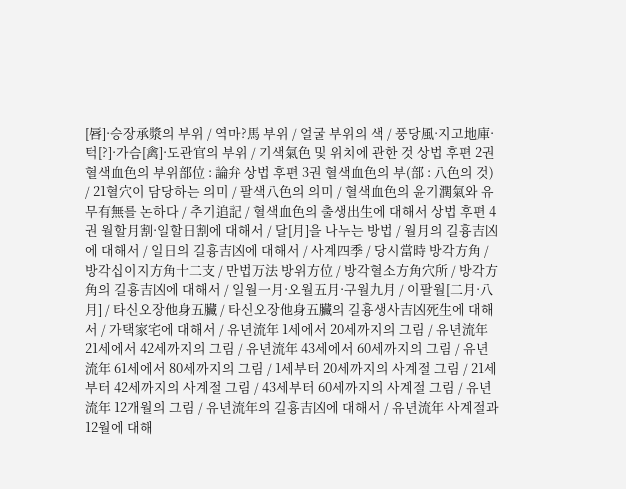[唇]·승장承漿의 부위 / 역마?馬 부위 / 얼굴 부위의 색 / 풍당風·지고地庫·턱[?]·가슴[禽]·도관官의 부위 / 기색氣色 및 위치에 관한 것 상법 후편 2권 혈색血色의 부위部位 : 論弁 상법 후편 3권 혈색血色의 부(部 : 八色의 것) / 21혈穴이 담당하는 의미 / 팔색八色의 의미 / 혈색血色의 윤기潤氣와 유무有無를 논하다 / 추기追記 / 혈색血色의 출생出生에 대해서 상법 후편 4권 월할月割·일할日割에 대해서 / 달[月]을 나누는 방법 / 월月의 길흉吉凶에 대해서 / 일日의 길흉吉凶에 대해서 / 사계四季 / 당시當時 방각方角 / 방각십이지方角十二支 / 만법万法 방위方位 / 방각혈소方角穴所 / 방각方角의 길흉吉凶에 대해서 / 일월一月·오월五月·구월九月 / 이팔월[二月·八月] / 타신오장他身五臟 / 타신오장他身五臟의 길흉생사吉凶死生에 대해서 / 가택家宅에 대해서 / 유년流年 1세에서 20세까지의 그림 / 유년流年 21세에서 42세까지의 그림 / 유년流年 43세에서 60세까지의 그림 / 유년流年 61세에서 80세까지의 그림 / 1세부터 20세까지의 사계절 그림 / 21세부터 42세까지의 사계절 그림 / 43세부터 60세까지의 사계절 그림 / 유년流年 12개월의 그림 / 유년流年의 길흉吉凶에 대해서 / 유년流年 사계절과 12월에 대해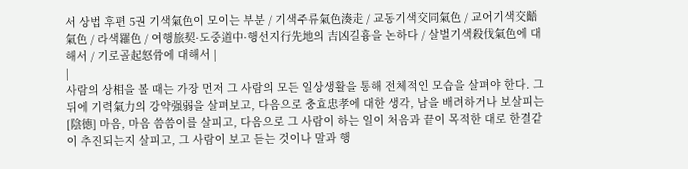서 상법 후편 5권 기색氣色이 모이는 부분 / 기색주류氣色湊走 / 교동기색交同氣色 / 교어기색交齬氣色 / 라색羅色 / 여행旅契·도중道中·행선지行先地의 吉凶길흉을 논하다 / 살벌기색殺伐氣色에 대해서 / 기로골起怒骨에 대해서 |
|
사람의 상相을 볼 때는 가장 먼저 그 사람의 모든 일상생활을 통해 전체적인 모습을 살펴야 한다. 그 뒤에 기력氣力의 강약强弱을 살펴보고, 다음으로 충효忠孝에 대한 생각, 남을 배려하거나 보살피는[陰德] 마음, 마음 씀씀이를 살피고, 다음으로 그 사람이 하는 일이 처음과 끝이 목적한 대로 한결같이 추진되는지 살피고, 그 사람이 보고 듣는 것이나 말과 행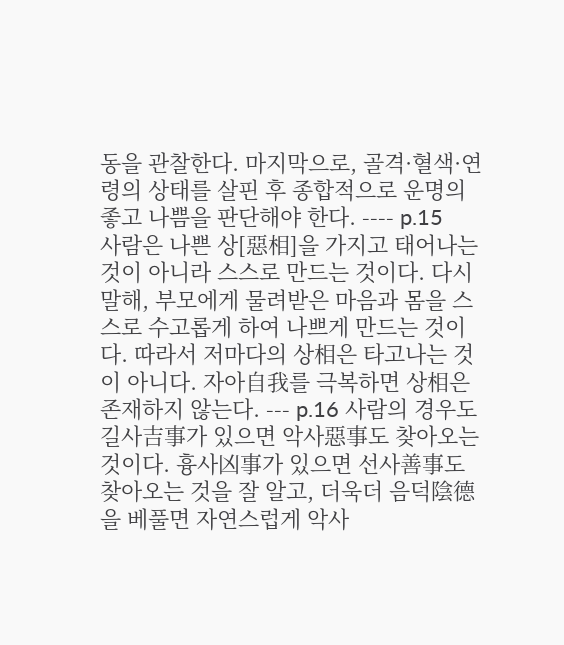동을 관찰한다. 마지막으로, 골격·혈색·연령의 상태를 살핀 후 종합적으로 운명의 좋고 나쁨을 판단해야 한다. ---- p.15
사람은 나쁜 상[惡相]을 가지고 태어나는 것이 아니라 스스로 만드는 것이다. 다시 말해, 부모에게 물려받은 마음과 몸을 스스로 수고롭게 하여 나쁘게 만드는 것이다. 따라서 저마다의 상相은 타고나는 것이 아니다. 자아自我를 극복하면 상相은 존재하지 않는다. --- p.16 사람의 경우도 길사吉事가 있으면 악사惡事도 찾아오는 것이다. 흉사凶事가 있으면 선사善事도 찾아오는 것을 잘 알고, 더욱더 음덕陰德을 베풀면 자연스럽게 악사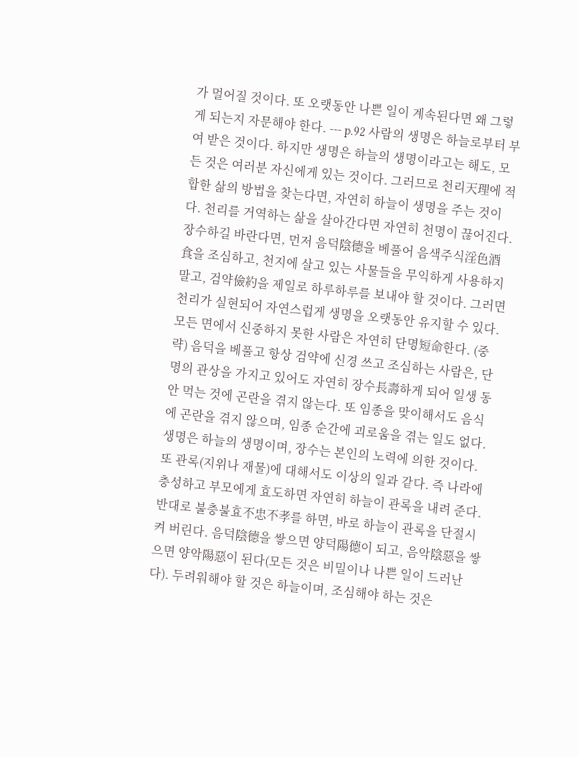가 멀어질 것이다. 또 오랫동안 나쁜 일이 계속된다면 왜 그렇게 되는지 자문해야 한다. --- p.92 사람의 생명은 하늘로부터 부여 받은 것이다. 하지만 생명은 하늘의 생명이라고는 해도, 모든 것은 여러분 자신에게 있는 것이다. 그러므로 천리天理에 적합한 삶의 방법을 찾는다면, 자연히 하늘이 생명을 주는 것이다. 천리를 거역하는 삶을 살아간다면 자연히 천명이 끊어진다. 장수하길 바란다면, 먼저 음덕陰德을 베풀어 음색주식淫色酒食을 조심하고, 천지에 살고 있는 사물들을 무익하게 사용하지 말고, 검약儉約을 제일로 하루하루를 보내야 할 것이다. 그러면 천리가 실현되어 자연스럽게 생명을 오랫동안 유지할 수 있다. 모든 면에서 신중하지 못한 사람은 자연히 단명短命한다. (중략) 음덕을 베풀고 항상 검약에 신경 쓰고 조심하는 사람은, 단명의 관상을 가지고 있어도 자연히 장수長壽하게 되어 일생 동안 먹는 것에 곤란을 겪지 않는다. 또 임종을 맞이해서도 음식에 곤란을 겪지 않으며, 임종 순간에 괴로움을 겪는 일도 없다. 생명은 하늘의 생명이며, 장수는 본인의 노력에 의한 것이다. 또 관록(지위나 재물)에 대해서도 이상의 일과 같다. 즉 나라에 충성하고 부모에게 효도하면 자연히 하늘이 관록을 내려 준다. 반대로 불충불효不忠不孝를 하면, 바로 하늘이 관록을 단절시켜 버린다. 음덕陰德을 쌓으면 양덕陽德이 되고, 음악陰惡을 쌓으면 양악陽惡이 된다(모든 것은 비밀이나 나쁜 일이 드러난다). 두려워해야 할 것은 하늘이며, 조심해야 하는 것은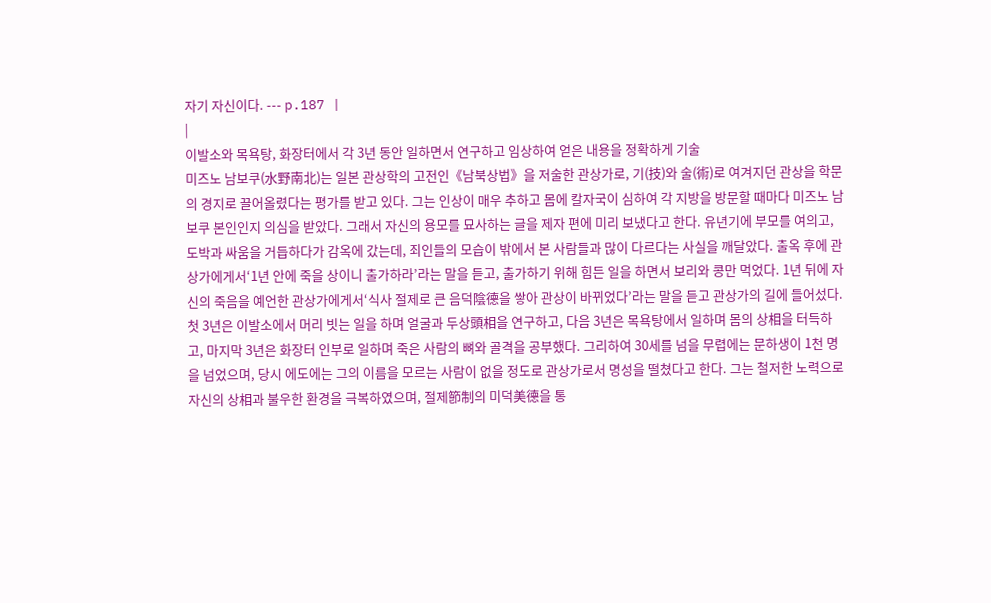자기 자신이다. --- p.187 |
|
이발소와 목욕탕, 화장터에서 각 3년 동안 일하면서 연구하고 임상하여 얻은 내용을 정확하게 기술
미즈노 남보쿠(水野南北)는 일본 관상학의 고전인《남북상법》을 저술한 관상가로, 기(技)와 술(術)로 여겨지던 관상을 학문의 경지로 끌어올렸다는 평가를 받고 있다. 그는 인상이 매우 추하고 몸에 칼자국이 심하여 각 지방을 방문할 때마다 미즈노 남보쿠 본인인지 의심을 받았다. 그래서 자신의 용모를 묘사하는 글을 제자 편에 미리 보냈다고 한다. 유년기에 부모를 여의고, 도박과 싸움을 거듭하다가 감옥에 갔는데, 죄인들의 모습이 밖에서 본 사람들과 많이 다르다는 사실을 깨달았다. 출옥 후에 관상가에게서‘1년 안에 죽을 상이니 출가하라’라는 말을 듣고, 출가하기 위해 힘든 일을 하면서 보리와 콩만 먹었다. 1년 뒤에 자신의 죽음을 예언한 관상가에게서‘식사 절제로 큰 음덕陰德을 쌓아 관상이 바뀌었다’라는 말을 듣고 관상가의 길에 들어섰다. 첫 3년은 이발소에서 머리 빗는 일을 하며 얼굴과 두상頭相을 연구하고, 다음 3년은 목욕탕에서 일하며 몸의 상相을 터득하고, 마지막 3년은 화장터 인부로 일하며 죽은 사람의 뼈와 골격을 공부했다. 그리하여 30세를 넘을 무렵에는 문하생이 1천 명을 넘었으며, 당시 에도에는 그의 이름을 모르는 사람이 없을 정도로 관상가로서 명성을 떨쳤다고 한다. 그는 철저한 노력으로 자신의 상相과 불우한 환경을 극복하였으며, 절제節制의 미덕美德을 통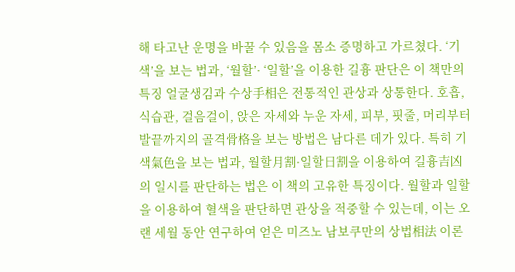해 타고난 운명을 바꿀 수 있음을 몸소 증명하고 가르쳤다. ‘기색’을 보는 법과, ‘월할’· ‘일할’을 이용한 길흉 판단은 이 책만의 특징 얼굴생김과 수상手相은 전통적인 관상과 상통한다. 호흡, 식습관, 걸음걸이, 앉은 자세와 누운 자세, 피부, 핏줄, 머리부터 발끝까지의 골격骨格을 보는 방법은 남다른 데가 있다. 특히 기색氣色을 보는 법과, 월할月割·일할日割을 이용하여 길흉吉凶의 일시를 판단하는 법은 이 책의 고유한 특징이다. 월할과 일할을 이용하여 혈색을 판단하면 관상을 적중할 수 있는데, 이는 오랜 세월 동안 연구하여 얻은 미즈노 남보쿠만의 상법相法 이론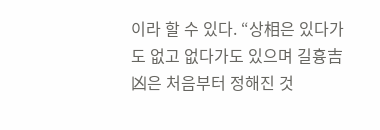이라 할 수 있다. “상相은 있다가도 없고 없다가도 있으며 길흉吉凶은 처음부터 정해진 것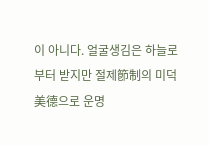이 아니다. 얼굴생김은 하늘로부터 받지만 절제節制의 미덕美德으로 운명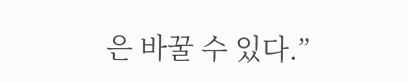은 바꿀 수 있다.”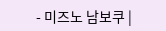- 미즈노 남보쿠 |